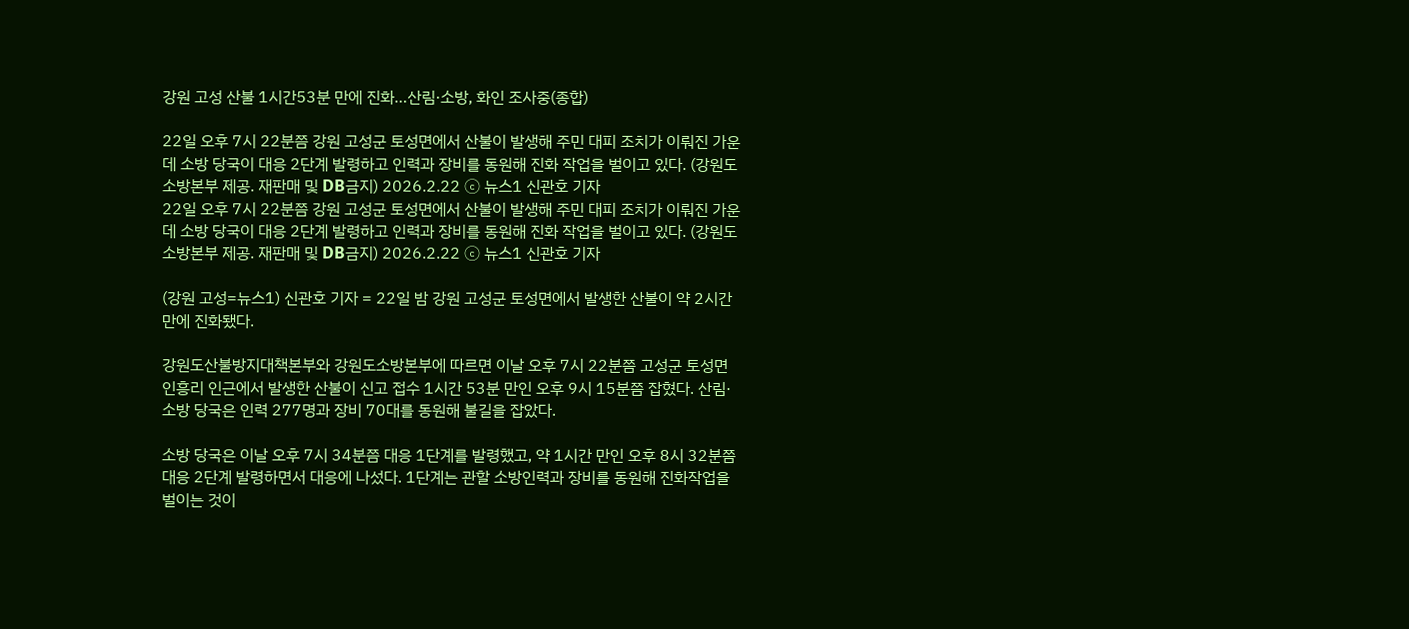강원 고성 산불 1시간53분 만에 진화…산림·소방, 화인 조사중(종합)

22일 오후 7시 22분쯤 강원 고성군 토성면에서 산불이 발생해 주민 대피 조치가 이뤄진 가운데 소방 당국이 대응 2단계 발령하고 인력과 장비를 동원해 진화 작업을 벌이고 있다. (강원도소방본부 제공. 재판매 및 DB금지) 2026.2.22 ⓒ 뉴스1 신관호 기자
22일 오후 7시 22분쯤 강원 고성군 토성면에서 산불이 발생해 주민 대피 조치가 이뤄진 가운데 소방 당국이 대응 2단계 발령하고 인력과 장비를 동원해 진화 작업을 벌이고 있다. (강원도소방본부 제공. 재판매 및 DB금지) 2026.2.22 ⓒ 뉴스1 신관호 기자

(강원 고성=뉴스1) 신관호 기자 = 22일 밤 강원 고성군 토성면에서 발생한 산불이 약 2시간 만에 진화됐다.

강원도산불방지대책본부와 강원도소방본부에 따르면 이날 오후 7시 22분쯤 고성군 토성면 인흥리 인근에서 발생한 산불이 신고 접수 1시간 53분 만인 오후 9시 15분쯤 잡혔다. 산림·소방 당국은 인력 277명과 장비 70대를 동원해 불길을 잡았다.

소방 당국은 이날 오후 7시 34분쯤 대응 1단계를 발령했고, 약 1시간 만인 오후 8시 32분쯤 대응 2단계 발령하면서 대응에 나섰다. 1단계는 관할 소방인력과 장비를 동원해 진화작업을 벌이는 것이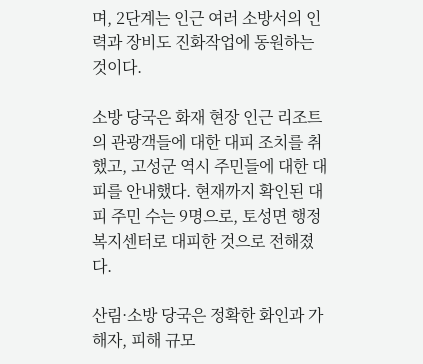며, 2단계는 인근 여러 소방서의 인력과 장비도 진화작업에 동원하는 것이다.

소방 당국은 화재 현장 인근 리조트의 관광객들에 대한 대피 조치를 취했고, 고성군 역시 주민들에 대한 대피를 안내했다. 현재까지 확인된 대피 주민 수는 9명으로, 토성면 행정복지센터로 대피한 것으로 전해졌다.

산림·소방 당국은 정확한 화인과 가해자, 피해 규모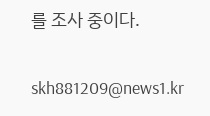를 조사 중이다.

skh881209@news1.kr